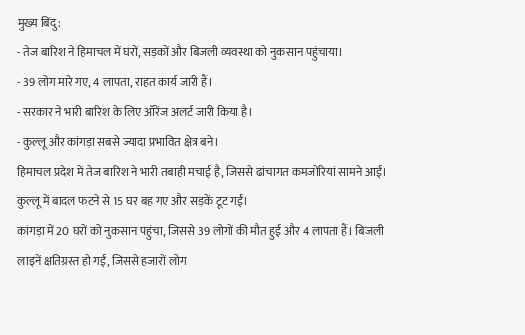मुख्य बिंदु:
- तेज बारिश ने हिमाचल में घरों, सड़कों और बिजली व्यवस्था को नुकसान पहुंचाया।
- 39 लोग मारे गए, 4 लापता, राहत कार्य जारी हैं।
- सरकार ने भारी बारिश के लिए ऑरेंज अलर्ट जारी किया है।
- कुल्लू और कांगड़ा सबसे ज्यादा प्रभावित क्षेत्र बने।
हिमाचल प्रदेश में तेज बारिश ने भारी तबाही मचाई है, जिससे ढांचागत कमजोरियां सामने आईं। कुल्लू में बादल फटने से 15 घर बह गए और सड़कें टूट गईं।
कांगड़ा में 20 घरों को नुकसान पहुंचा, जिससे 39 लोगों की मौत हुई और 4 लापता हैं। बिजली लाइनें क्षतिग्रस्त हो गईं, जिससे हजारों लोग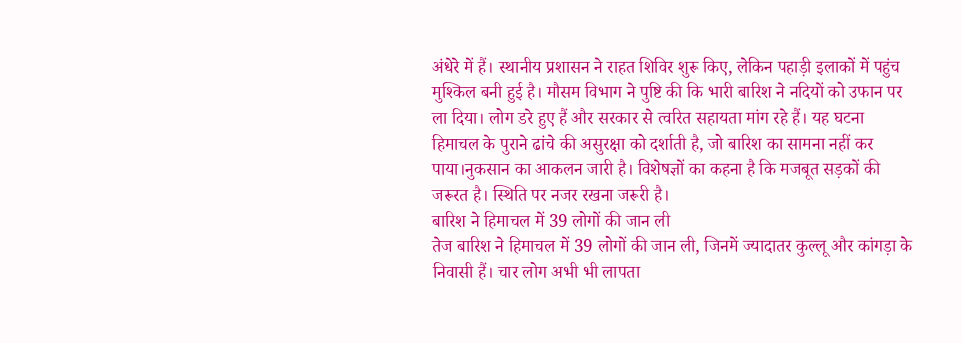अंधेरे में हैं। स्थानीय प्रशासन ने राहत शिविर शुरू किए, लेकिन पहाड़ी इलाकों में पहुंच मुश्किल बनी हुई है। मौसम विभाग ने पुष्टि की कि भारी बारिश ने नदियों को उफान पर ला दिया। लोग डरे हुए हैं और सरकार से त्वरित सहायता मांग रहे हैं। यह घटना हिमाचल के पुराने ढांचे की असुरक्षा को दर्शाती है, जो बारिश का सामना नहीं कर पाया।नुकसान का आकलन जारी है। विशेषज्ञों का कहना है कि मजबूत सड़कों की जरूरत है। स्थिति पर नजर रखना जरूरी है।
बारिश ने हिमाचल में 39 लोगों की जान ली
तेज बारिश ने हिमाचल में 39 लोगों की जान ली, जिनमें ज्यादातर कुल्लू और कांगड़ा के निवासी हैं। चार लोग अभी भी लापता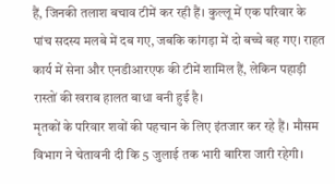हैं, जिनकी तलाश बचाव टीमें कर रही हैं। कुल्लू में एक परिवार के पांच सदस्य मलबे में दब गए, जबकि कांगड़ा में दो बच्चे बह गए। राहत कार्य में सेना और एनडीआरएफ की टीमें शामिल हैं, लेकिन पहाड़ी रास्तों की खराब हालत बाधा बनी हुई है।
मृतकों के परिवार शवों की पहचान के लिए इंतजार कर रहे हैं। मौसम विभाग ने चेतावनी दी कि 5 जुलाई तक भारी बारिश जारी रहेगी।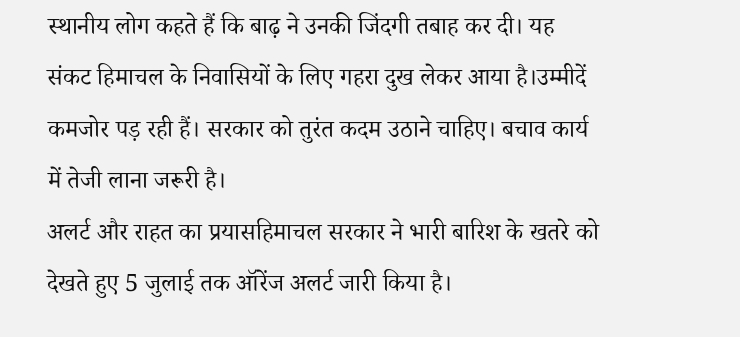स्थानीय लोग कहते हैं कि बाढ़ ने उनकी जिंदगी तबाह कर दी। यह संकट हिमाचल के निवासियों के लिए गहरा दुख लेकर आया है।उम्मीदें कमजोर पड़ रही हैं। सरकार को तुरंत कदम उठाने चाहिए। बचाव कार्य में तेजी लाना जरूरी है।
अलर्ट और राहत का प्रयासहिमाचल सरकार ने भारी बारिश के खतरे को देखते हुए 5 जुलाई तक ऑरेंज अलर्ट जारी किया है।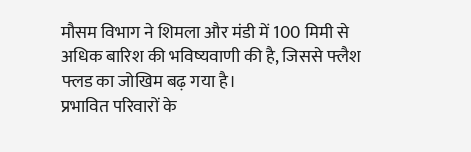मौसम विभाग ने शिमला और मंडी में 100 मिमी से अधिक बारिश की भविष्यवाणी की है, जिससे फ्लैश फ्लड का जोखिम बढ़ गया है।
प्रभावित परिवारों के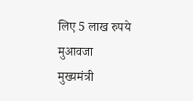लिए 5 लाख रुपये मुआवजा
मुख्यमंत्री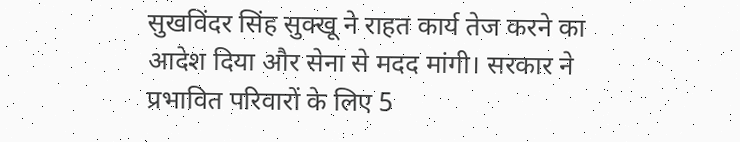सुखविंदर सिंह सुक्खू ने राहत कार्य तेज करने का आदेश दिया और सेना से मदद मांगी। सरकार ने प्रभावित परिवारों के लिए 5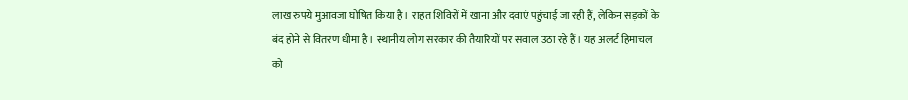लाख रुपये मुआवजा घोषित किया है। राहत शिविरों में खाना और दवाएं पहुंचाई जा रही हैं, लेकिन सड़कों के बंद होने से वितरण धीमा है। स्थानीय लोग सरकार की तैयारियों पर सवाल उठा रहे हैं। यह अलर्ट हिमाचल को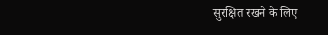सुरक्षित रखने के लिए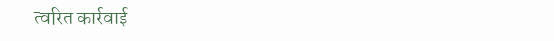त्वरित कार्रवाई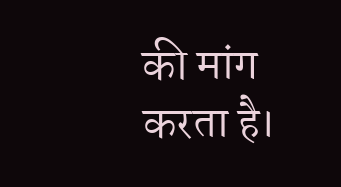की मांग करता है।